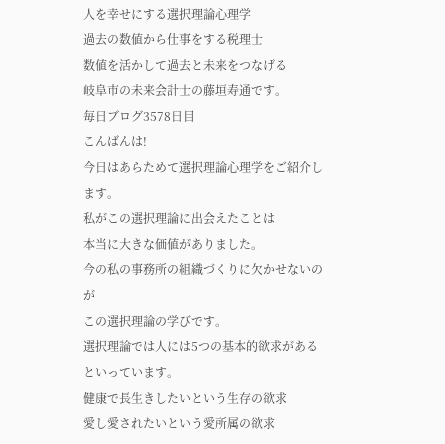人を幸せにする選択理論心理学
過去の数値から仕事をする税理士
数値を活かして過去と未来をつなげる
岐阜市の未来会計士の藤垣寿通です。
毎日ブログ3578日目
こんばんは!
今日はあらためて選択理論心理学をご紹介します。
私がこの選択理論に出会えたことは
本当に大きな価値がありました。
今の私の事務所の組織づくりに欠かせないのが
この選択理論の学びです。
選択理論では人には5つの基本的欲求があるといっています。
健康で長生きしたいという生存の欲求
愛し愛されたいという愛所属の欲求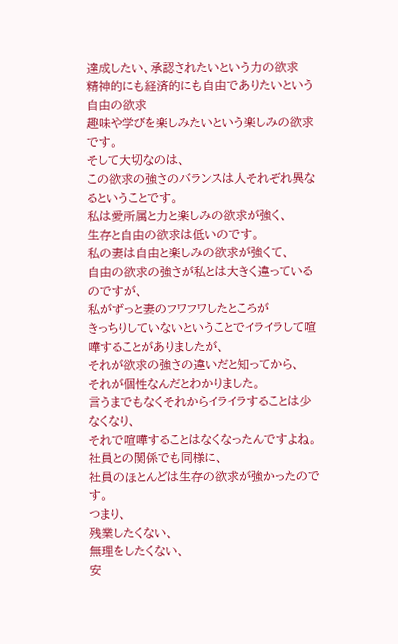達成したい、承認されたいという力の欲求
精神的にも経済的にも自由でありたいという自由の欲求
趣味や学びを楽しみたいという楽しみの欲求です。
そして大切なのは、
この欲求の強さのバランスは人それぞれ異なるということです。
私は愛所属と力と楽しみの欲求が強く、
生存と自由の欲求は低いのです。
私の妻は自由と楽しみの欲求が強くて、
自由の欲求の強さが私とは大きく違っているのですが、
私がずっと妻のフワフワしたところが
きっちりしていないということでイライラして喧嘩することがありましたが、
それが欲求の強さの違いだと知ってから、
それが個性なんだとわかりました。
言うまでもなくそれからイライラすることは少なくなり、
それで喧嘩することはなくなったんですよね。
社員との関係でも同様に、
社員のほとんどは生存の欲求が強かったのです。
つまり、
残業したくない、
無理をしたくない、
安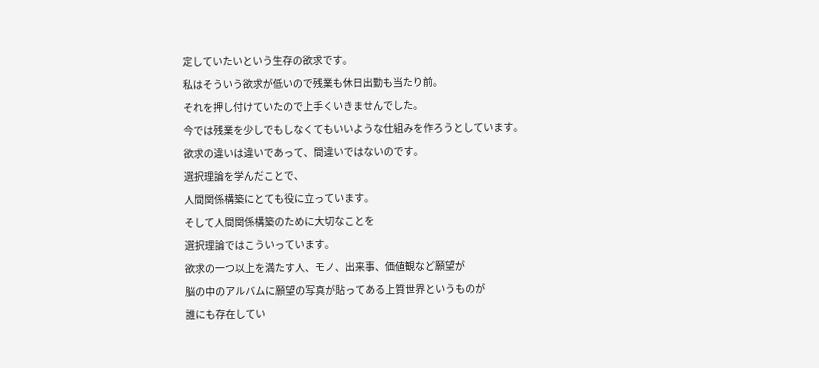定していたいという生存の欲求です。
私はそういう欲求が低いので残業も休日出勤も当たり前。
それを押し付けていたので上手くいきませんでした。
今では残業を少しでもしなくてもいいような仕組みを作ろうとしています。
欲求の違いは違いであって、間違いではないのです。
選択理論を学んだことで、
人間関係構築にとても役に立っています。
そして人間関係構築のために大切なことを
選択理論ではこういっています。
欲求の一つ以上を満たす人、モノ、出来事、価値観など願望が
脳の中のアルバムに願望の写真が貼ってある上質世界というものが
誰にも存在してい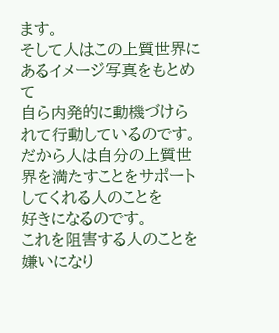ます。
そして人はこの上質世界にあるイメージ写真をもとめて
自ら内発的に動機づけられて行動しているのです。
だから人は自分の上質世界を満たすことをサポートしてくれる人のことを
好きになるのです。
これを阻害する人のことを嫌いになり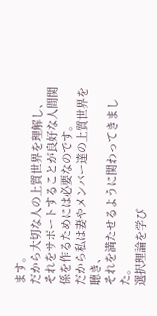ます。
だから大切な人の上質世界を理解し、
それをサポートすることが良好な人間関係を作るためには必要なのです。
だから私は妻やメンバー達の上質世界を聴き、
それを満たせるように関わってきました。
選択理論を学び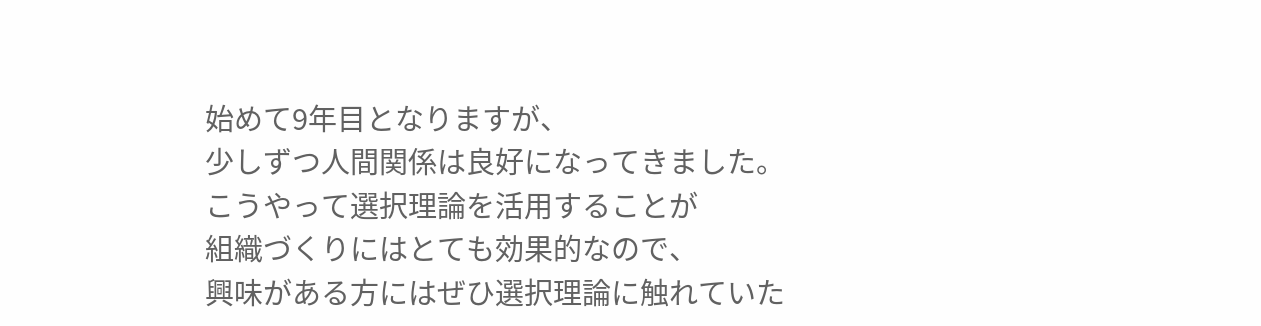始めて9年目となりますが、
少しずつ人間関係は良好になってきました。
こうやって選択理論を活用することが
組織づくりにはとても効果的なので、
興味がある方にはぜひ選択理論に触れていた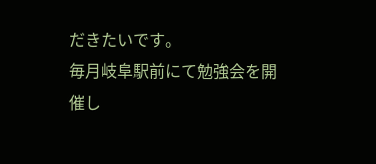だきたいです。
毎月岐阜駅前にて勉強会を開催し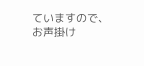ていますので、
お声掛け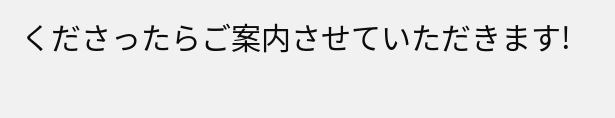くださったらご案内させていただきます!